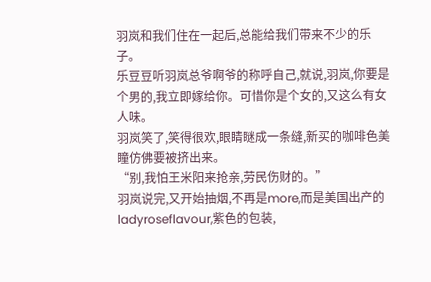羽岚和我们住在一起后,总能给我们带来不少的乐子。
乐豆豆听羽岚总爷啊爷的称呼自己,就说,羽岚,你要是个男的,我立即嫁给你。可惜你是个女的,又这么有女人味。
羽岚笑了,笑得很欢,眼睛瞇成一条缝,新买的咖啡色美瞳仿佛要被挤出来。
“别,我怕王米阳来抢亲,劳民伤财的。”
羽岚说完,又开始抽烟,不再是more,而是美国出产的ladyroseflavour,紫色的包装,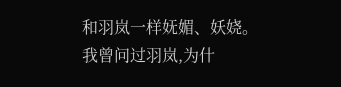和羽岚一样妩媚、妖娆。
我曾问过羽岚,为什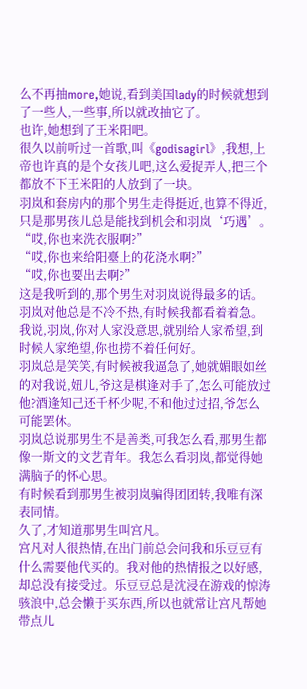么不再抽more,她说,看到美国lady的时候就想到了一些人,一些事,所以就改抽它了。
也许,她想到了王米阳吧。
很久以前听过一首歌,叫《godisagirl》,我想,上帝也许真的是个女孩儿吧,这么爱捉弄人,把三个都放不下王米阳的人放到了一块。
羽岚和套房内的那个男生走得挺近,也算不得近,只是那男孩儿总是能找到机会和羽岚‘巧遇’。
“哎,你也来洗衣服啊?”
“哎,你也来给阳臺上的花浇水啊?”
“哎,你也要出去啊?”
这是我听到的,那个男生对羽岚说得最多的话。
羽岚对他总是不冷不热,有时候我都看着着急。
我说,羽岚,你对人家没意思,就别给人家希望,到时候人家绝望,你也捞不着任何好。
羽岚总是笑笑,有时候被我逼急了,她就媚眼如丝的对我说,妞儿,爷这是棋逢对手了,怎么可能放过他?酒逢知己还千杯少呢,不和他过过招,爷怎么可能罢休。
羽岚总说那男生不是善类,可我怎么看,那男生都像一斯文的文艺青年。我怎么看羽岚,都觉得她满脑子的怀心思。
有时候看到那男生被羽岚骗得团团转,我唯有深表同情。
久了,才知道那男生叫宫凡。
宫凡对人很热情,在出门前总会问我和乐豆豆有什么需要他代买的。我对他的热情报之以好感,却总没有接受过。乐豆豆总是沈浸在游戏的惊涛骇浪中,总会懒于买东西,所以也就常让宫凡帮她带点儿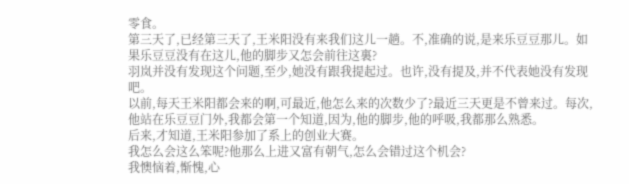零食。
第三天了,已经第三天了,王米阳没有来我们这儿一趟。不,准确的说,是来乐豆豆那儿。如果乐豆豆没有在这儿,他的脚步又怎会前往这裏?
羽岚并没有发现这个问题,至少,她没有跟我提起过。也许,没有提及,并不代表她没有发现吧。
以前,每天王米阳都会来的啊,可最近,他怎么来的次数少了?最近三天更是不曾来过。每次,他站在乐豆豆门外,我都会第一个知道,因为,他的脚步,他的呼吸,我都那么熟悉。
后来,才知道,王米阳参加了系上的创业大赛。
我怎么会这么笨呢?他那么上进又富有朝气,怎么会错过这个机会?
我懊恼着,惭愧,心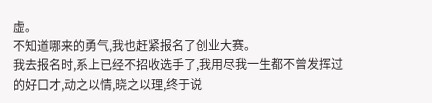虚。
不知道哪来的勇气,我也赶紧报名了创业大赛。
我去报名时,系上已经不招收选手了,我用尽我一生都不曾发挥过的好口才,动之以情,晓之以理,终于说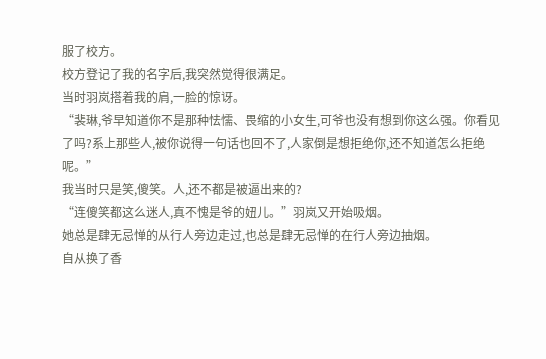服了校方。
校方登记了我的名字后,我突然觉得很满足。
当时羽岚搭着我的肩,一脸的惊讶。
“裴琳,爷早知道你不是那种怯懦、畏缩的小女生,可爷也没有想到你这么强。你看见了吗?系上那些人,被你说得一句话也回不了,人家倒是想拒绝你,还不知道怎么拒绝呢。”
我当时只是笑,傻笑。人,还不都是被逼出来的?
“连傻笑都这么迷人,真不愧是爷的妞儿。”羽岚又开始吸烟。
她总是肆无忌惮的从行人旁边走过,也总是肆无忌惮的在行人旁边抽烟。
自从换了香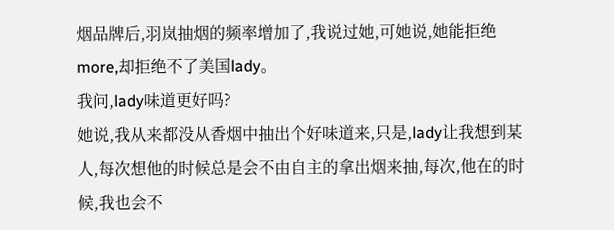烟品牌后,羽岚抽烟的频率增加了,我说过她,可她说,她能拒绝more,却拒绝不了美国lady。
我问,lady味道更好吗?
她说,我从来都没从香烟中抽出个好味道来,只是,lady让我想到某人,每次想他的时候总是会不由自主的拿出烟来抽,每次,他在的时候,我也会不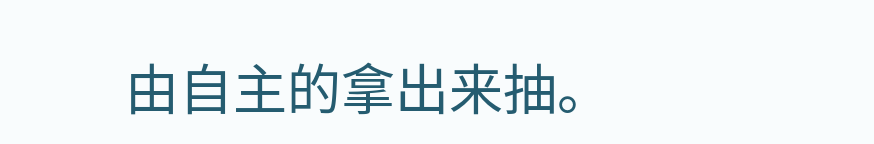由自主的拿出来抽。